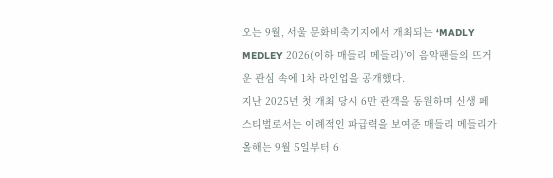오는 9월, 서울 문화비축기지에서 개최되는 ‘MADLY MEDLEY 2026(이하 매들리 메들리)’이 음악팬들의 뜨거운 관심 속에 1차 라인업을 공개했다.
지난 2025년 첫 개최 당시 6만 관객을 동원하며 신생 페스티벌로서는 이례적인 파급력을 보여준 매들리 메들리가 올해는 9월 5일부터 6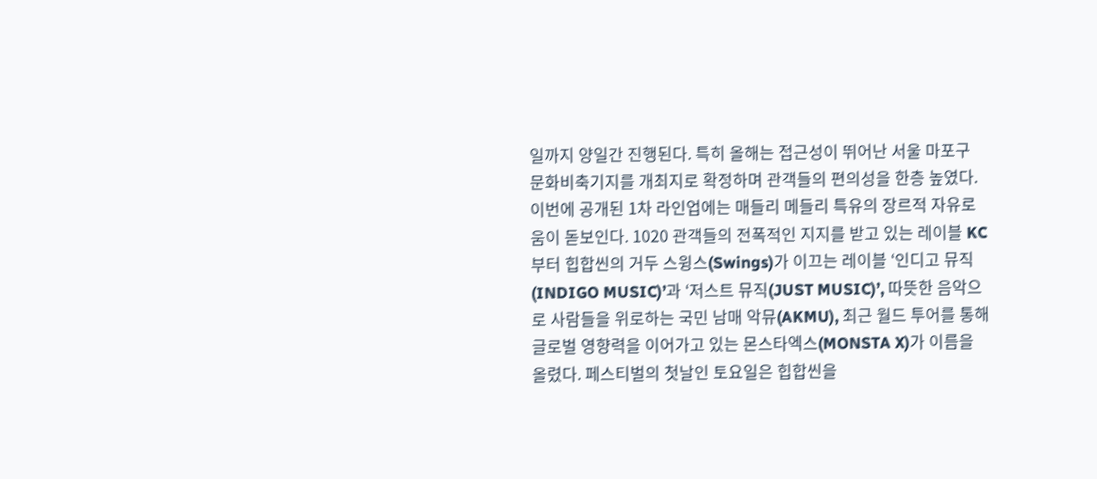일까지 양일간 진행된다. 특히 올해는 접근성이 뛰어난 서울 마포구 문화비축기지를 개최지로 확정하며 관객들의 편의성을 한층 높였다.
이번에 공개된 1차 라인업에는 매들리 메들리 특유의 장르적 자유로움이 돋보인다. 1020 관객들의 전폭적인 지지를 받고 있는 레이블 KC부터 힙합씬의 거두 스윙스(Swings)가 이끄는 레이블 ‘인디고 뮤직(INDIGO MUSIC)’과 ‘저스트 뮤직(JUST MUSIC)’, 따뜻한 음악으로 사람들을 위로하는 국민 남매 악뮤(AKMU), 최근 월드 투어를 통해 글로벌 영향력을 이어가고 있는 몬스타엑스(MONSTA X)가 이름을 올렸다. 페스티벌의 첫날인 토요일은 힙합씬을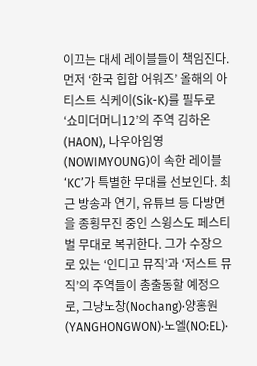이끄는 대세 레이블들이 책임진다.
먼저 ‘한국 힙합 어워즈’ 올해의 아티스트 식케이(Sik-K)를 필두로 ‘쇼미더머니12’의 주역 김하온(HAON), 나우아임영(NOWIMYOUNG)이 속한 레이블 ‘KC’가 특별한 무대를 선보인다. 최근 방송과 연기, 유튜브 등 다방면을 종횡무진 중인 스윙스도 페스티벌 무대로 복귀한다. 그가 수장으로 있는 ‘인디고 뮤직’과 ‘저스트 뮤직’의 주역들이 총출동할 예정으로, 그냥노창(Nochang)·양홍원(YANGHONGWON)·노엘(NO:EL)·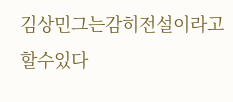김상민그는감히전설이라고할수있다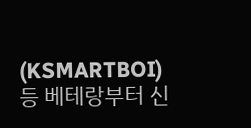(KSMARTBOI) 등 베테랑부터 신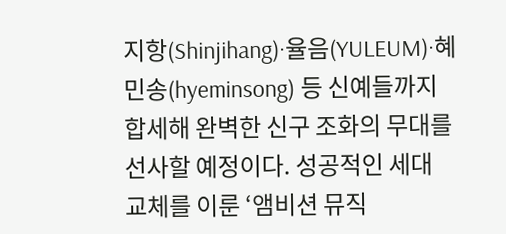지항(Shinjihang)·율음(YULEUM)·혜민송(hyeminsong) 등 신예들까지 합세해 완벽한 신구 조화의 무대를 선사할 예정이다. 성공적인 세대 교체를 이룬 ‘앰비션 뮤직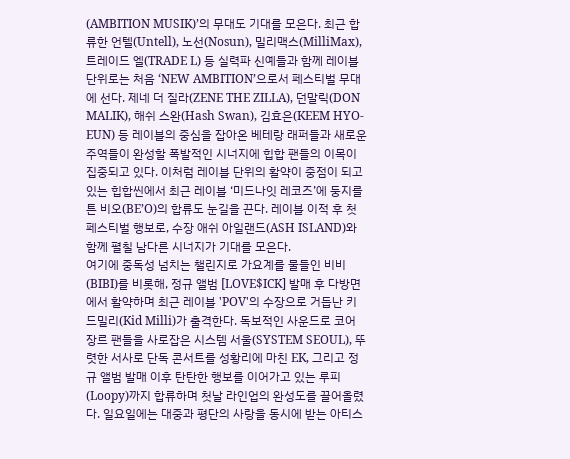(AMBITION MUSIK)’의 무대도 기대를 모은다. 최근 합류한 언텔(Untell), 노선(Nosun), 밀리맥스(MilliMax), 트레이드 엘(TRADE L) 등 실력파 신예들과 함께 레이블 단위로는 처음 ‘NEW AMBITION’으로서 페스티벌 무대에 선다. 제네 더 질라(ZENE THE ZILLA), 던말릭(DON MALIK), 해쉬 스완(Hash Swan), 김효은(KEEM HYO-EUN) 등 레이블의 중심을 잡아온 베테랑 래퍼들과 새로운 주역들이 완성할 폭발적인 시너지에 힙합 팬들의 이목이 집중되고 있다. 이처럼 레이블 단위의 활약이 중점이 되고 있는 힙합씬에서 최근 레이블 ‘미드나잇 레코즈’에 둥지를 튼 비오(BE’O)의 합류도 눈길을 끈다. 레이블 이적 후 첫 페스티벌 행보로, 수장 애쉬 아일랜드(ASH ISLAND)와 함께 펼칠 남다른 시너지가 기대를 모은다.
여기에 중독성 넘치는 챌린지로 가요계를 물들인 비비(BIBI)를 비롯해, 정규 앨범 [LOVE$ICK] 발매 후 다방면에서 활약하며 최근 레이블 'POV'의 수장으로 거듭난 키드밀리(Kid Milli)가 출격한다. 독보적인 사운드로 코어 장르 팬들을 사로잡은 시스템 서울(SYSTEM SEOUL), 뚜렷한 서사로 단독 콘서트를 성황리에 마친 EK, 그리고 정규 앨범 발매 이후 탄탄한 행보를 이어가고 있는 루피(Loopy)까지 합류하며 첫날 라인업의 완성도를 끌어올렸다. 일요일에는 대중과 평단의 사랑을 동시에 받는 아티스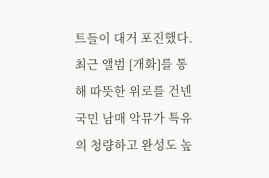트들이 대거 포진했다. 최근 앨범 [개화]를 통해 따뜻한 위로를 건넨 국민 남매 악뮤가 특유의 청량하고 완성도 높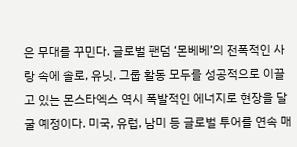은 무대를 꾸민다. 글로벌 팬덤 ‘몬베베’의 전폭적인 사랑 속에 솔로, 유닛, 그룹 활동 모두를 성공적으로 이끌고 있는 몬스타엑스 역시 폭발적인 에너지로 현장을 달굴 예정이다. 미국, 유럽, 남미 등 글로벌 투어를 연속 매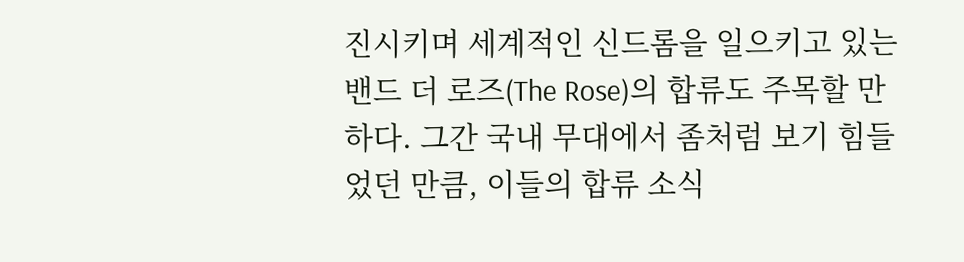진시키며 세계적인 신드롬을 일으키고 있는 밴드 더 로즈(The Rose)의 합류도 주목할 만하다. 그간 국내 무대에서 좀처럼 보기 힘들었던 만큼, 이들의 합류 소식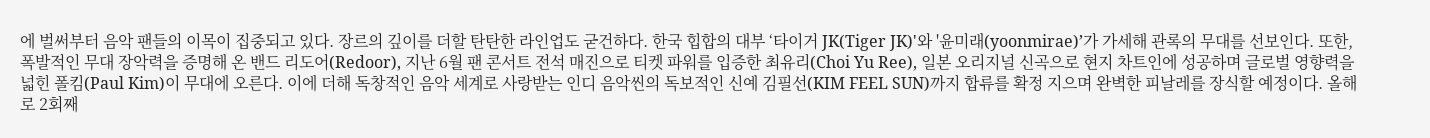에 벌써부터 음악 팬들의 이목이 집중되고 있다. 장르의 깊이를 더할 탄탄한 라인업도 굳건하다. 한국 힙합의 대부 ‘타이거 JK(Tiger JK)'와 '윤미래(yoonmirae)’가 가세해 관록의 무대를 선보인다. 또한, 폭발적인 무대 장악력을 증명해 온 밴드 리도어(Redoor), 지난 6월 팬 콘서트 전석 매진으로 티켓 파워를 입증한 최유리(Choi Yu Ree), 일본 오리지널 신곡으로 현지 차트인에 성공하며 글로벌 영향력을 넓힌 폴킴(Paul Kim)이 무대에 오른다. 이에 더해 독창적인 음악 세계로 사랑받는 인디 음악씬의 독보적인 신예 김필선(KIM FEEL SUN)까지 합류를 확정 지으며 완벽한 피날레를 장식할 예정이다. 올해로 2회째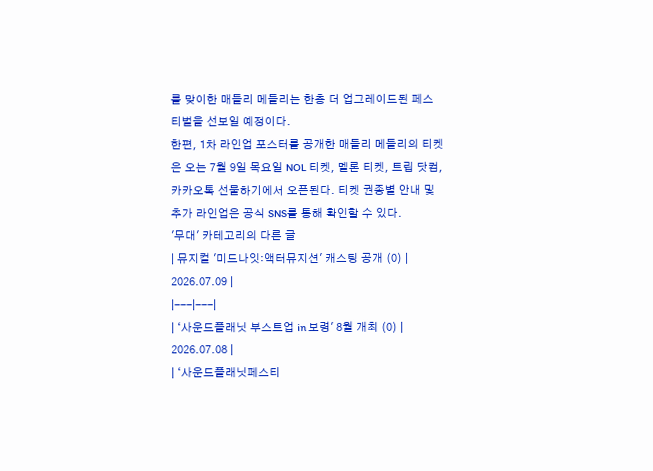를 맞이한 매들리 메들리는 한층 더 업그레이드된 페스티벌을 선보일 예정이다.
한편, 1차 라인업 포스터를 공개한 매들리 메들리의 티켓은 오는 7월 9일 목요일 NOL 티켓, 멜론 티켓, 트립 닷컴, 카카오톡 선물하기에서 오픈된다. 티켓 권종별 안내 및 추가 라인업은 공식 SNS를 통해 확인할 수 있다.
'무대' 카테고리의 다른 글
| 뮤지컬 '미드나잇:액터뮤지션' 캐스팅 공개 (0) | 2026.07.09 |
|---|---|
| ‘사운드플래닛 부스트업 in 보령' 8월 개최 (0) | 2026.07.08 |
| ‘사운드플래닛페스티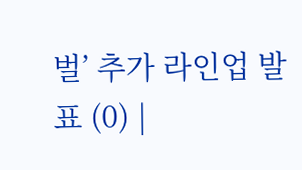벌’ 추가 라인업 발표 (0) |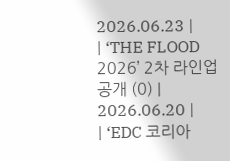2026.06.23 |
| ‘THE FLOOD 2026’ 2차 라인업 공개 (0) | 2026.06.20 |
| ‘EDC 코리아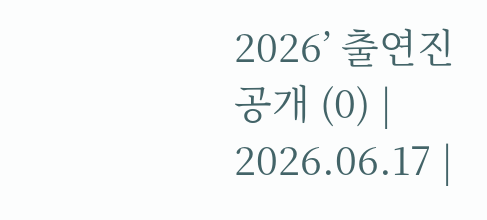2026’ 출연진 공개 (0) | 2026.06.17 |